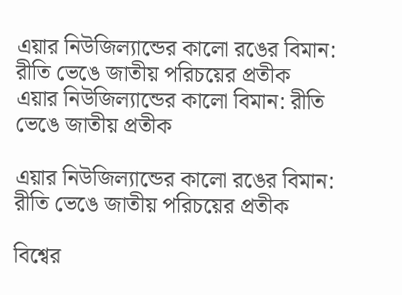এয়ার নিউজিল্যান্ডের কালো রঙের বিমান: রীতি ভেঙে জাতীয় পরিচয়ের প্রতীক
এয়ার নিউজিল্যান্ডের কালো বিমান: রীতি ভেঙে জাতীয় প্রতীক

এয়ার নিউজিল্যান্ডের কালো রঙের বিমান: রীতি ভেঙে জাতীয় পরিচয়ের প্রতীক

বিশ্বের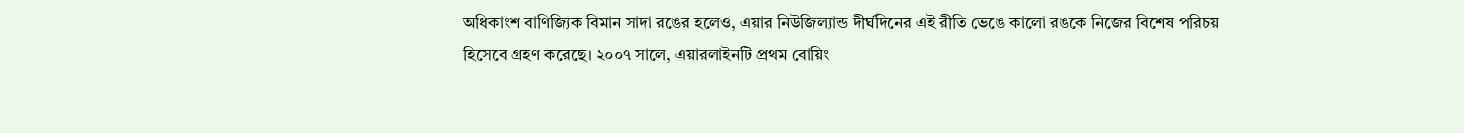অধিকাংশ বাণিজ্যিক বিমান সাদা রঙের হলেও, এয়ার নিউজিল্যান্ড দীর্ঘদিনের এই রীতি ভেঙে কালো রঙকে নিজের বিশেষ পরিচয় হিসেবে গ্রহণ করেছে। ২০০৭ সালে, এয়ারলাইনটি প্রথম বোয়িং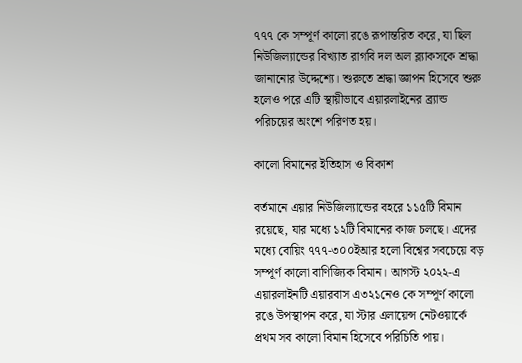৭৭৭ কে সম্পূর্ণ কালো রঙে রূপান্তরিত করে, যা ছিল নিউজিল্যান্ডের বিখ্যাত রাগবি দল অল ব্ল্যাকসকে শ্রদ্ধা জানানোর উদ্দেশ্যে। শুরুতে শ্রদ্ধা জ্ঞাপন হিসেবে শুরু হলেও পরে এটি স্থায়ীভাবে এয়ারলাইনের ব্র্যান্ড পরিচয়ের অংশে পরিণত হয়।

কালো বিমানের ইতিহাস ও বিকাশ

বর্তমানে এয়ার নিউজিল্যান্ডের বহরে ১১৫টি বিমান রয়েছে, যার মধ্যে ১২টি বিমানের কাজ চলছে। এদের মধ্যে বোয়িং ৭৭৭-৩০০ইআর হলো বিশ্বের সবচেয়ে বড় সম্পূর্ণ কালো বাণিজ্যিক বিমান। আগস্ট ২০২২-এ এয়ারলাইনটি এয়ারবাস এ৩২১নেও কে সম্পূর্ণ কালো রঙে উপস্থাপন করে, যা স্টার এলায়েন্স নেটওয়ার্কে প্রথম সব কালো বিমান হিসেবে পরিচিতি পায়।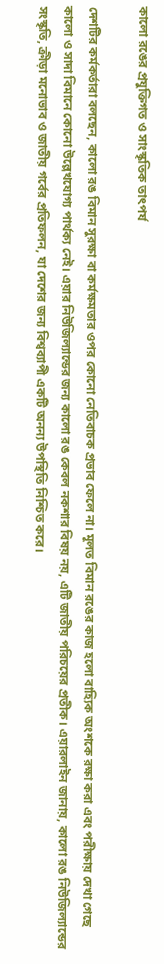কালো রঙের প্রযুক্তিগত ও সাংস্কৃতিক তাৎপর্য

দেশটির কর্মকর্তারা বলছেন, কালো রঙ বিমান সুরক্ষা বা কর্মক্ষমতার ওপর কোনো নেতিবাচক প্রভাব ফেলে না। মূলত বিমান রঙের কাজ হলো বাহ্যিক অংশকে রক্ষা করা এবং পরীক্ষায় দেখা গেছে কালো ও সাদা বিমানে কোনো উল্লেখযোগ্য পার্থক্য নেই। এয়ার নিউজিল্যান্ডের জন্য কালো রঙ কেবল নকশার বিষয় নয়, এটি জাতীয় পরিচয়ের প্রতীক। এয়ারলাইন জানায়, কালো রঙ নিউজিল্যান্ডের সংস্কৃতি, ক্রীড়া মনোভাব ও জাতীয় গর্বের প্রতিফলন, যা দেশের জন্য বিশ্বব্যাপী একটি অনন্য উপস্থিতি নিশ্চিত করে।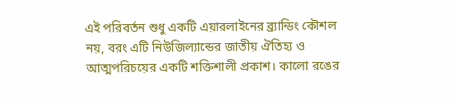এই পরিবর্তন শুধু একটি এয়ারলাইনের ব্র্যান্ডিং কৌশল নয়, বরং এটি নিউজিল্যান্ডের জাতীয় ঐতিহ্য ও আত্মপরিচয়ের একটি শক্তিশালী প্রকাশ। কালো রঙের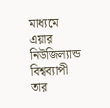মাধ্যমে এয়ার নিউজিল্যান্ড বিশ্বব্যাপী তার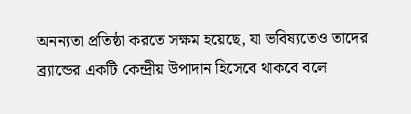অনন্যতা প্রতিষ্ঠা করতে সক্ষম হয়েছে, যা ভবিষ্যতেও তাদের ব্র্যান্ডের একটি কেন্দ্রীয় উপাদান হিসেবে থাকবে বলে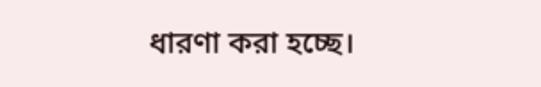ধারণা করা হচ্ছে।